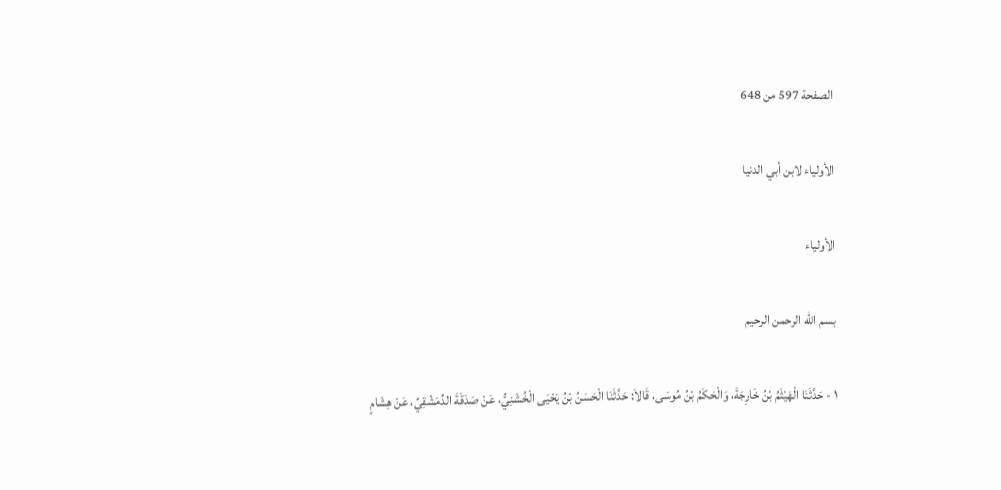الصفحة 597 من 648

الأولياء لابن أبي الدنيا

الأولياء

بسم الله الرحمن الرحيم

١ - حَدَّثَنَا الْهَيْثَمُ بْنُ خَارِجَةَ، وَالْحَكَمُ بْنُ مُوسَى، قَالاَ: حَدَّثَنَا الْحَسَنُ بْنُ يَحْيَى الْخُشَنِيُّ، عَنْ صَدَقَةَ الدِّمَشْقِيِّ، عَنْ هِشَامٍ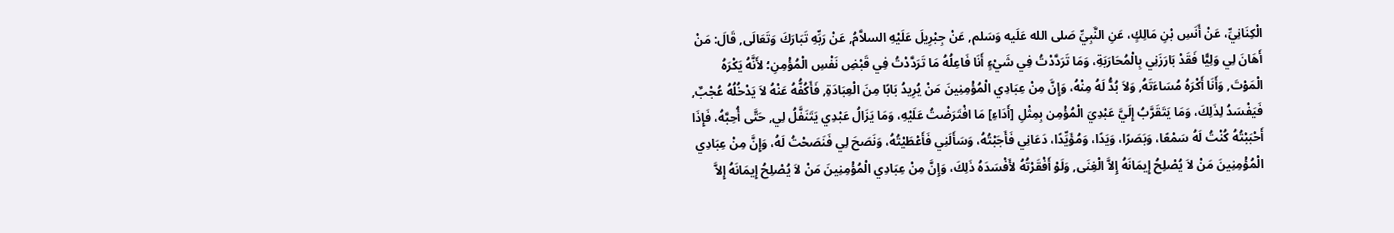الْكِنَانِيِّ، عَنْ أَنَسِ بْنِ مَالِكٍ، عَنِ النَّبِيِّ صَلى الله عَلَيه وَسَلم, عَنْ جِبْرِيلَ عَلَيْهِ السلاَّمُ, عَنْ رَبِّهِ تَبَارَكَ وَتَعَالَى, قَالَ: مَنْ أَهَانَ لِي وَلِيًّا فَقَدْ بَارَزَنِي بِالْمُحَارَبَةِ، وَمَا تَرَدَّدْتُ فِي شَيْءٍ أَنَا فَاعِلُهُ مَا تَرَدَّدْتُ فِي قَبْضِ نَفْسِ الْمُؤْمِنِ؛ لأَنَّهُ يَكْرَهُ الْمَوْتَ, وَأَنَا أَكْرَهُ مُسَاءَتَهُ, وَلاَ بُدُّ لَهُ مِنْهُ، وَإِنَّ مِنْ عِبَادِي الْمُؤْمِنِينَ مَنْ يُرِيدُ بَابًا مِنَ الْعِبَادَةِ, فَأَكُفُّهُ عَنْهُ لاَ يَدْخُلُهُ عُجْبٌ, فَيَفْسَدُ لِذَلِكَ، وَمَا يَتَقَرَّبُ إِلَيَّ عَبْدِيَ الْمُؤْمِن بِمِثْلِ [أَدَاءِ] مَا افْتَرَضْتُ عَلَيْهِ، وَمَا يَزَالُ عَبْدِي يَتَنَفَّلُ لِي, حَتَّى أُحِبَّهُ، فَإِذَا أَحْبَبْتُهُ كُنْتُ لَهُ سَمْعًا، وَبَصَرًا، وَيَدًا، وَمُؤَيِّدًا، دَعَانِي فَأَجَبْتُهُ، وَسَأَلَنِي فَأَعْطَيْتُهُ، وَنَصَحَ لِي فَنَصَحْتُ لَهُ، وَإِنَّ مِنْ عِبَادِي الْمُؤْمِنِينَ مَنْ لاَ يُصْلِحُ إِيمَانَهُ إِلاَّ الْغِنَى, وَلَوْ أَفْقَرْتُهُ لأَفْسَدَهُ ذَلِكَ، وَإِنَّ مِنْ عِبَادِي الْمُؤْمِنِينَ مَنْ لاَ يُصْلِحُ إِيمَانَهُ إِلاَّ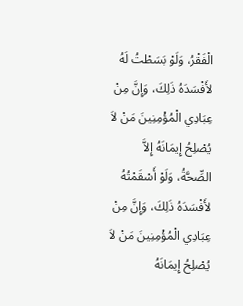الْفَقْرُ، وَلَوْ بَسَطْتُ لَهُ لأَفْسَدَهُ ذَلِكَ، وَإِنَّ مِنْ عِبَادِي الْمُؤْمِنِينَ مَنْ لاَ يُصْلِحُ إِيمَانَهُ إِلاَّ الصِّحَّةُ، وَلَوْ أَسْقَمْتُهُ لأَفْسَدَهُ ذَلِكَ، وَإِنَّ مِنْ عِبَادِي الْمُؤْمِنِينَ مَنْ لاَ يُصْلِحُ إِيمَانَهُ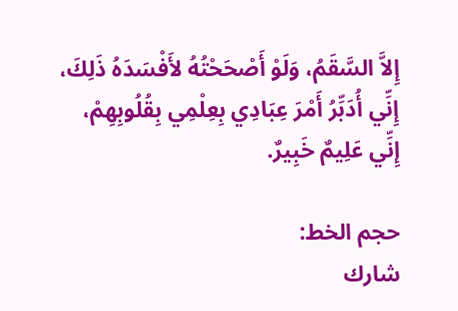إِلاَّ السَّقَمُ، وَلَوْ أَصْحَحْتُهُ لأَفْسَدَهُ ذَلِكَ، إِنِّي أُدَبِّرُ أَمْرَ عِبَادِي بِعِلْمِي بِقُلُوبِهِمْ، إِنِّي عَلِيمٌ خَبِيرٌ.

حجم الخط:
شارك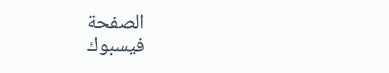الصفحة
فيسبوك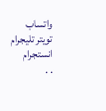واتساب تويتر تليجرام انستجرام
. .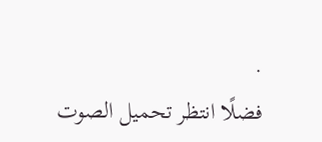.
فضلًا انتظر تحميل الصوت